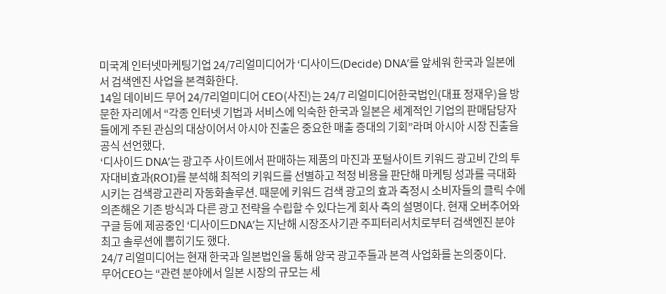미국계 인터넷마케팅기업 24/7리얼미디어가 ‘디사이드(Decide) DNA’를 앞세워 한국과 일본에서 검색엔진 사업을 본격화한다.
14일 데이비드 무어 24/7리얼미디어 CEO(사진)는 24/7 리얼미디어한국법인(대표 정재우)을 방문한 자리에서 “각종 인터넷 기법과 서비스에 익숙한 한국과 일본은 세계적인 기업의 판매담당자들에게 주된 관심의 대상이어서 아시아 진출은 중요한 매출 증대의 기회”라며 아시아 시장 진출을 공식 선언했다.
‘디사이드 DNA’는 광고주 사이트에서 판매하는 제품의 마진과 포털사이트 키워드 광고비 간의 투자대비효과(ROI)를 분석해 최적의 키워드를 선별하고 적정 비용을 판단해 마케팅 성과를 극대화시키는 검색광고관리 자동화솔루션. 때문에 키워드 검색 광고의 효과 측정시 소비자들의 클릭 수에 의존해온 기존 방식과 다른 광고 전략을 수립할 수 있다는게 회사 측의 설명이다. 현재 오버추어와 구글 등에 제공중인 ‘디사이드DNA’는 지난해 시장조사기관 주피터리서치로부터 검색엔진 분야 최고 솔루션에 뽑히기도 했다.
24/7 리얼미디어는 현재 한국과 일본법인을 통해 양국 광고주들과 본격 사업화를 논의중이다.
무어CEO는 “관련 분야에서 일본 시장의 규모는 세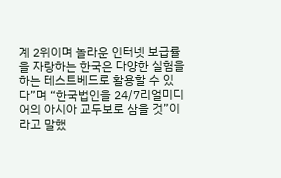계 2위이며 놀라운 인터넷 보급률을 자랑하는 한국은 다양한 실험을 하는 테스트베드로 활용할 수 있다”며 “한국법인을 24/7리얼미디어의 아시아 교두보로 삼을 것”이라고 말했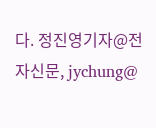다. 정진영기자@전자신문, jychung@